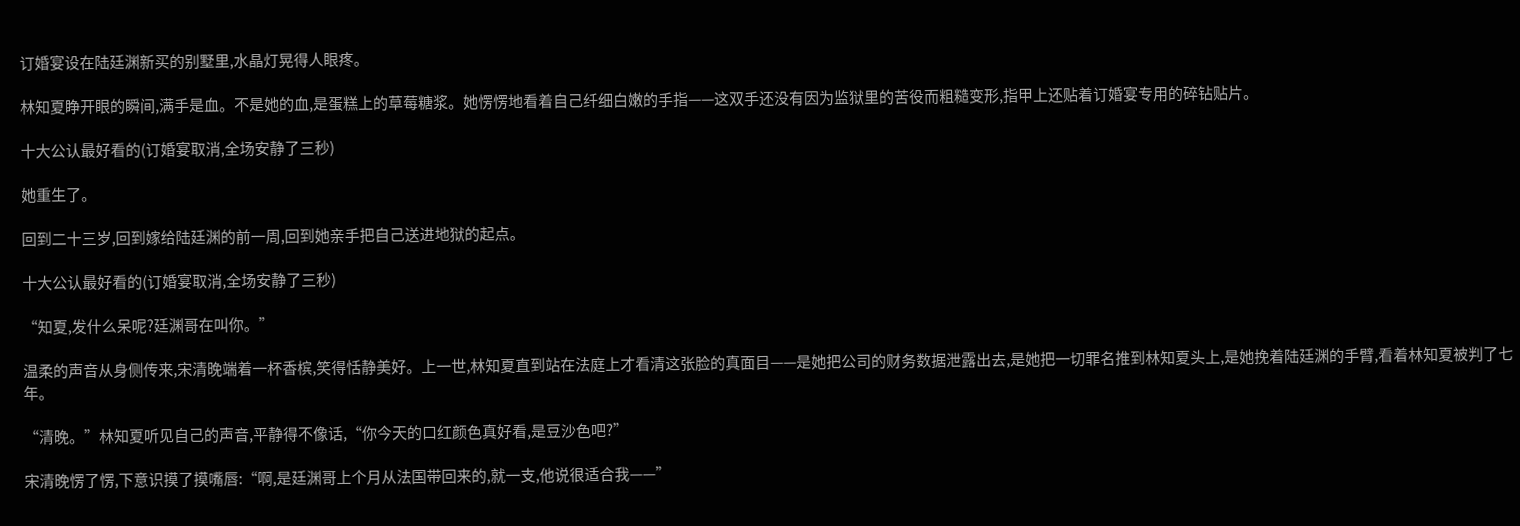订婚宴设在陆廷渊新买的别墅里,水晶灯晃得人眼疼。

林知夏睁开眼的瞬间,满手是血。不是她的血,是蛋糕上的草莓糖浆。她愣愣地看着自己纤细白嫩的手指——这双手还没有因为监狱里的苦役而粗糙变形,指甲上还贴着订婚宴专用的碎钻贴片。

十大公认最好看的(订婚宴取消,全场安静了三秒)

她重生了。

回到二十三岁,回到嫁给陆廷渊的前一周,回到她亲手把自己送进地狱的起点。

十大公认最好看的(订婚宴取消,全场安静了三秒)

“知夏,发什么呆呢?廷渊哥在叫你。”

温柔的声音从身侧传来,宋清晚端着一杯香槟,笑得恬静美好。上一世,林知夏直到站在法庭上才看清这张脸的真面目——是她把公司的财务数据泄露出去,是她把一切罪名推到林知夏头上,是她挽着陆廷渊的手臂,看着林知夏被判了七年。

“清晚。”林知夏听见自己的声音,平静得不像话,“你今天的口红颜色真好看,是豆沙色吧?”

宋清晚愣了愣,下意识摸了摸嘴唇:“啊,是廷渊哥上个月从法国带回来的,就一支,他说很适合我——”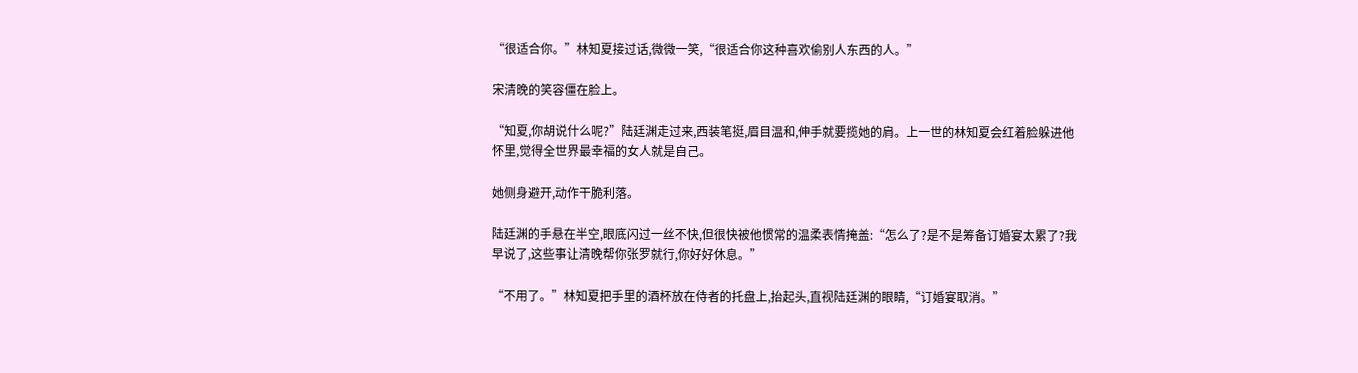“很适合你。”林知夏接过话,微微一笑,“很适合你这种喜欢偷别人东西的人。”

宋清晚的笑容僵在脸上。

“知夏,你胡说什么呢?”陆廷渊走过来,西装笔挺,眉目温和,伸手就要揽她的肩。上一世的林知夏会红着脸躲进他怀里,觉得全世界最幸福的女人就是自己。

她侧身避开,动作干脆利落。

陆廷渊的手悬在半空,眼底闪过一丝不快,但很快被他惯常的温柔表情掩盖:“怎么了?是不是筹备订婚宴太累了?我早说了,这些事让清晚帮你张罗就行,你好好休息。”

“不用了。”林知夏把手里的酒杯放在侍者的托盘上,抬起头,直视陆廷渊的眼睛,“订婚宴取消。”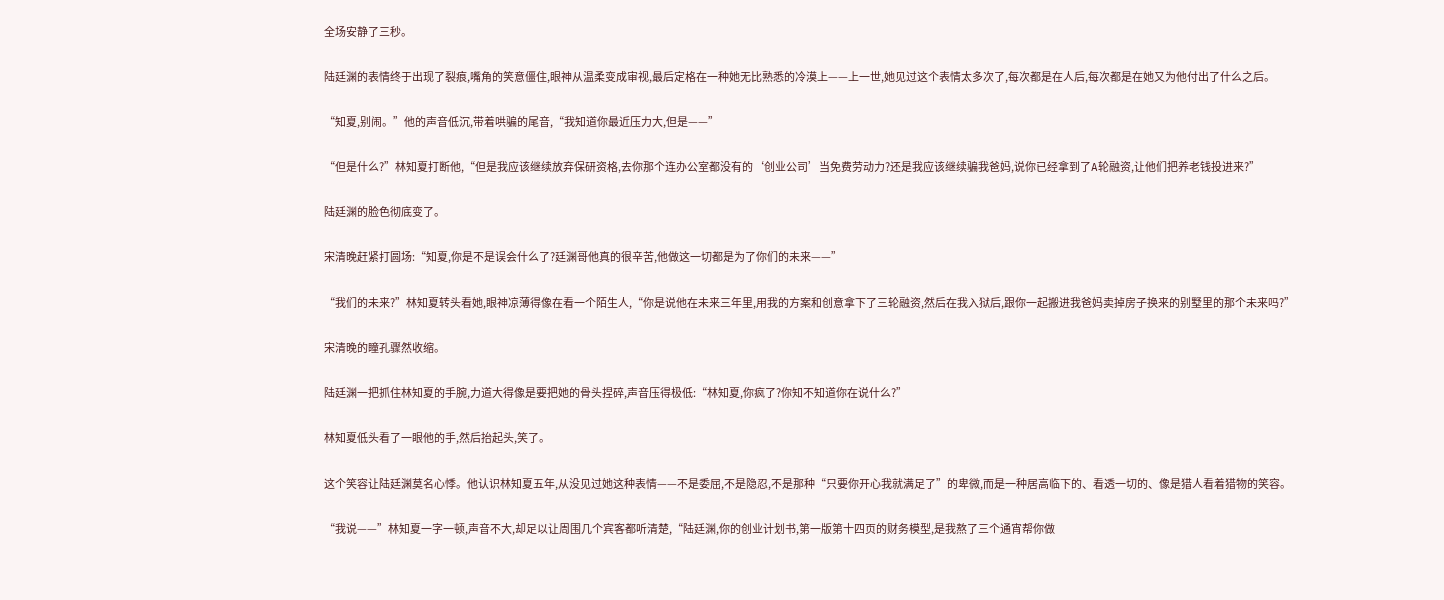全场安静了三秒。

陆廷渊的表情终于出现了裂痕,嘴角的笑意僵住,眼神从温柔变成审视,最后定格在一种她无比熟悉的冷漠上——上一世,她见过这个表情太多次了,每次都是在人后,每次都是在她又为他付出了什么之后。

“知夏,别闹。”他的声音低沉,带着哄骗的尾音,“我知道你最近压力大,但是——”

“但是什么?”林知夏打断他,“但是我应该继续放弃保研资格,去你那个连办公室都没有的‘创业公司’当免费劳动力?还是我应该继续骗我爸妈,说你已经拿到了A轮融资,让他们把养老钱投进来?”

陆廷渊的脸色彻底变了。

宋清晚赶紧打圆场:“知夏,你是不是误会什么了?廷渊哥他真的很辛苦,他做这一切都是为了你们的未来——”

“我们的未来?”林知夏转头看她,眼神凉薄得像在看一个陌生人,“你是说他在未来三年里,用我的方案和创意拿下了三轮融资,然后在我入狱后,跟你一起搬进我爸妈卖掉房子换来的别墅里的那个未来吗?”

宋清晚的瞳孔骤然收缩。

陆廷渊一把抓住林知夏的手腕,力道大得像是要把她的骨头捏碎,声音压得极低:“林知夏,你疯了?你知不知道你在说什么?”

林知夏低头看了一眼他的手,然后抬起头,笑了。

这个笑容让陆廷渊莫名心悸。他认识林知夏五年,从没见过她这种表情——不是委屈,不是隐忍,不是那种“只要你开心我就满足了”的卑微,而是一种居高临下的、看透一切的、像是猎人看着猎物的笑容。

“我说——”林知夏一字一顿,声音不大,却足以让周围几个宾客都听清楚,“陆廷渊,你的创业计划书,第一版第十四页的财务模型,是我熬了三个通宵帮你做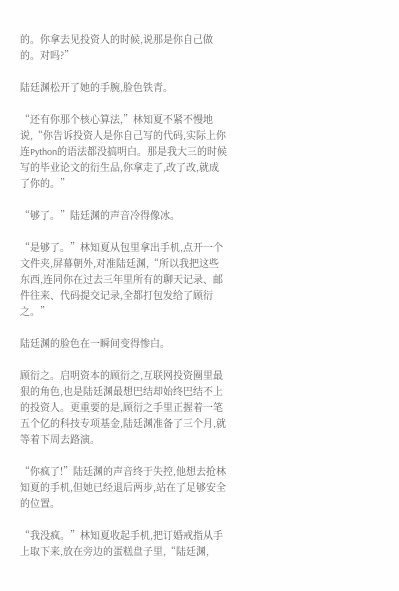的。你拿去见投资人的时候,说那是你自己做的。对吗?”

陆廷渊松开了她的手腕,脸色铁青。

“还有你那个核心算法,”林知夏不紧不慢地说,“你告诉投资人是你自己写的代码,实际上你连Python的语法都没搞明白。那是我大三的时候写的毕业论文的衍生品,你拿走了,改了改,就成了你的。”

“够了。”陆廷渊的声音冷得像冰。

“是够了。”林知夏从包里拿出手机,点开一个文件夹,屏幕朝外,对准陆廷渊,“所以我把这些东西,连同你在过去三年里所有的聊天记录、邮件往来、代码提交记录,全都打包发给了顾衍之。”

陆廷渊的脸色在一瞬间变得惨白。

顾衍之。启明资本的顾衍之,互联网投资圈里最狠的角色,也是陆廷渊最想巴结却始终巴结不上的投资人。更重要的是,顾衍之手里正握着一笔五个亿的科技专项基金,陆廷渊准备了三个月,就等着下周去路演。

“你疯了!”陆廷渊的声音终于失控,他想去抢林知夏的手机,但她已经退后两步,站在了足够安全的位置。

“我没疯。”林知夏收起手机,把订婚戒指从手上取下来,放在旁边的蛋糕盘子里,“陆廷渊,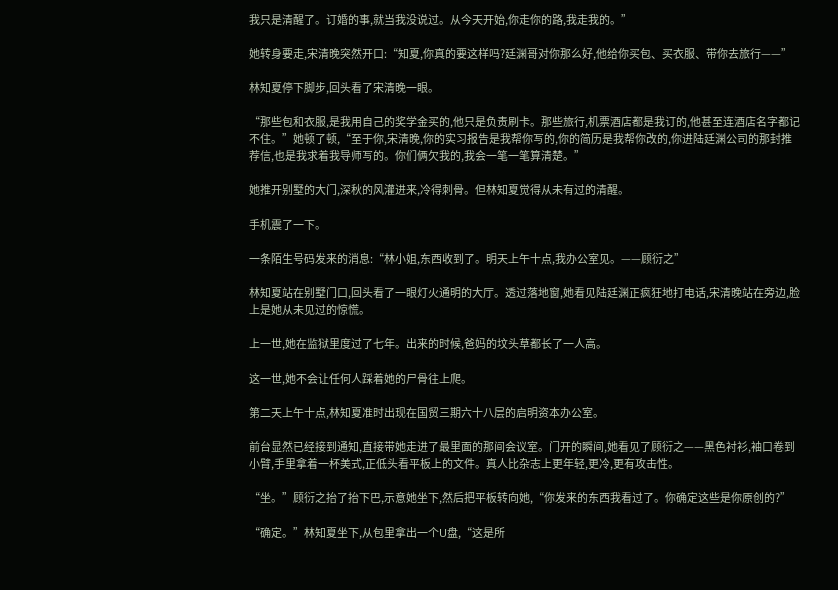我只是清醒了。订婚的事,就当我没说过。从今天开始,你走你的路,我走我的。”

她转身要走,宋清晚突然开口:“知夏,你真的要这样吗?廷渊哥对你那么好,他给你买包、买衣服、带你去旅行——”

林知夏停下脚步,回头看了宋清晚一眼。

“那些包和衣服,是我用自己的奖学金买的,他只是负责刷卡。那些旅行,机票酒店都是我订的,他甚至连酒店名字都记不住。”她顿了顿,“至于你,宋清晚,你的实习报告是我帮你写的,你的简历是我帮你改的,你进陆廷渊公司的那封推荐信,也是我求着我导师写的。你们俩欠我的,我会一笔一笔算清楚。”

她推开别墅的大门,深秋的风灌进来,冷得刺骨。但林知夏觉得从未有过的清醒。

手机震了一下。

一条陌生号码发来的消息:“林小姐,东西收到了。明天上午十点,我办公室见。——顾衍之”

林知夏站在别墅门口,回头看了一眼灯火通明的大厅。透过落地窗,她看见陆廷渊正疯狂地打电话,宋清晚站在旁边,脸上是她从未见过的惊慌。

上一世,她在监狱里度过了七年。出来的时候,爸妈的坟头草都长了一人高。

这一世,她不会让任何人踩着她的尸骨往上爬。

第二天上午十点,林知夏准时出现在国贸三期六十八层的启明资本办公室。

前台显然已经接到通知,直接带她走进了最里面的那间会议室。门开的瞬间,她看见了顾衍之——黑色衬衫,袖口卷到小臂,手里拿着一杯美式,正低头看平板上的文件。真人比杂志上更年轻,更冷,更有攻击性。

“坐。”顾衍之抬了抬下巴,示意她坐下,然后把平板转向她,“你发来的东西我看过了。你确定这些是你原创的?”

“确定。”林知夏坐下,从包里拿出一个U盘,“这是所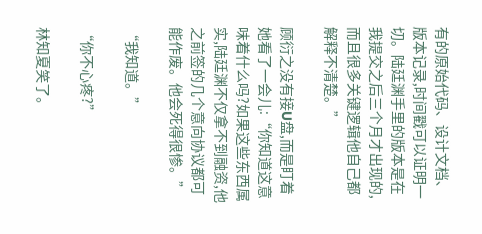有的原始代码、设计文档、版本记录,时间戳可以证明一切。陆廷渊手里的版本是在我提交之后三个月才出现的,而且很多关键逻辑他自己都解释不清楚。”

顾衍之没有接U盘,而是盯着她看了一会儿:“你知道这意味着什么吗?如果这些东西属实,陆廷渊不仅拿不到融资,他之前签的几个意向协议都可能作废。他会死得很惨。”

“我知道。”

“你不心疼?”

林知夏笑了。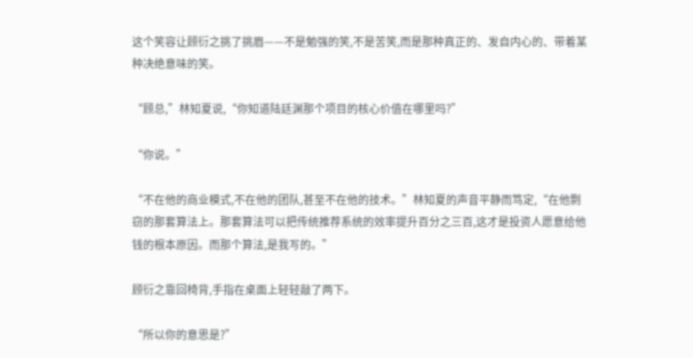这个笑容让顾衍之挑了挑眉——不是勉强的笑,不是苦笑,而是那种真正的、发自内心的、带着某种决绝意味的笑。

“顾总,”林知夏说,“你知道陆廷渊那个项目的核心价值在哪里吗?”

“你说。”

“不在他的商业模式,不在他的团队,甚至不在他的技术。”林知夏的声音平静而笃定,“在他剽窃的那套算法上。那套算法可以把传统推荐系统的效率提升百分之三百,这才是投资人愿意给他钱的根本原因。而那个算法,是我写的。”

顾衍之靠回椅背,手指在桌面上轻轻敲了两下。

“所以你的意思是?”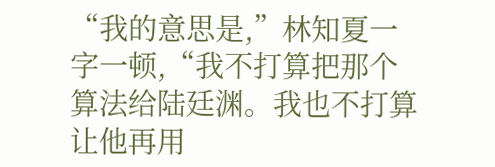“我的意思是,”林知夏一字一顿,“我不打算把那个算法给陆廷渊。我也不打算让他再用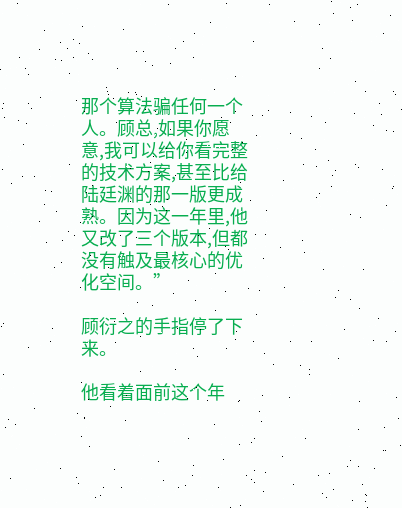那个算法骗任何一个人。顾总,如果你愿意,我可以给你看完整的技术方案,甚至比给陆廷渊的那一版更成熟。因为这一年里,他又改了三个版本,但都没有触及最核心的优化空间。”

顾衍之的手指停了下来。

他看着面前这个年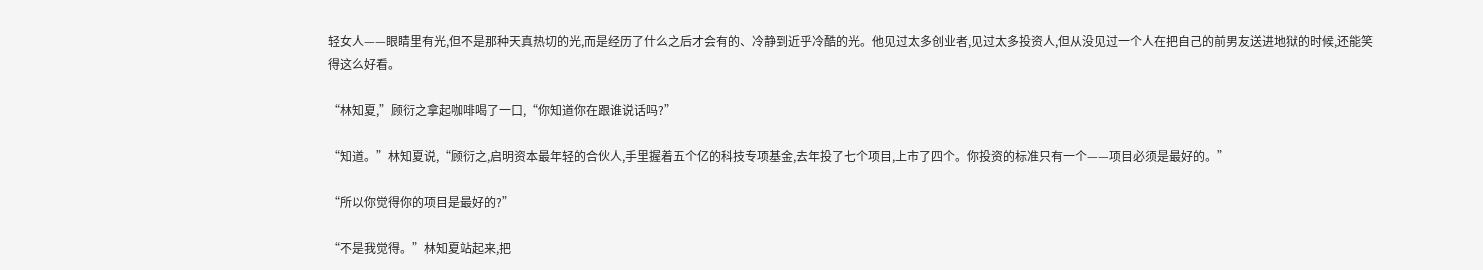轻女人——眼睛里有光,但不是那种天真热切的光,而是经历了什么之后才会有的、冷静到近乎冷酷的光。他见过太多创业者,见过太多投资人,但从没见过一个人在把自己的前男友送进地狱的时候,还能笑得这么好看。

“林知夏,”顾衍之拿起咖啡喝了一口,“你知道你在跟谁说话吗?”

“知道。”林知夏说,“顾衍之,启明资本最年轻的合伙人,手里握着五个亿的科技专项基金,去年投了七个项目,上市了四个。你投资的标准只有一个——项目必须是最好的。”

“所以你觉得你的项目是最好的?”

“不是我觉得。”林知夏站起来,把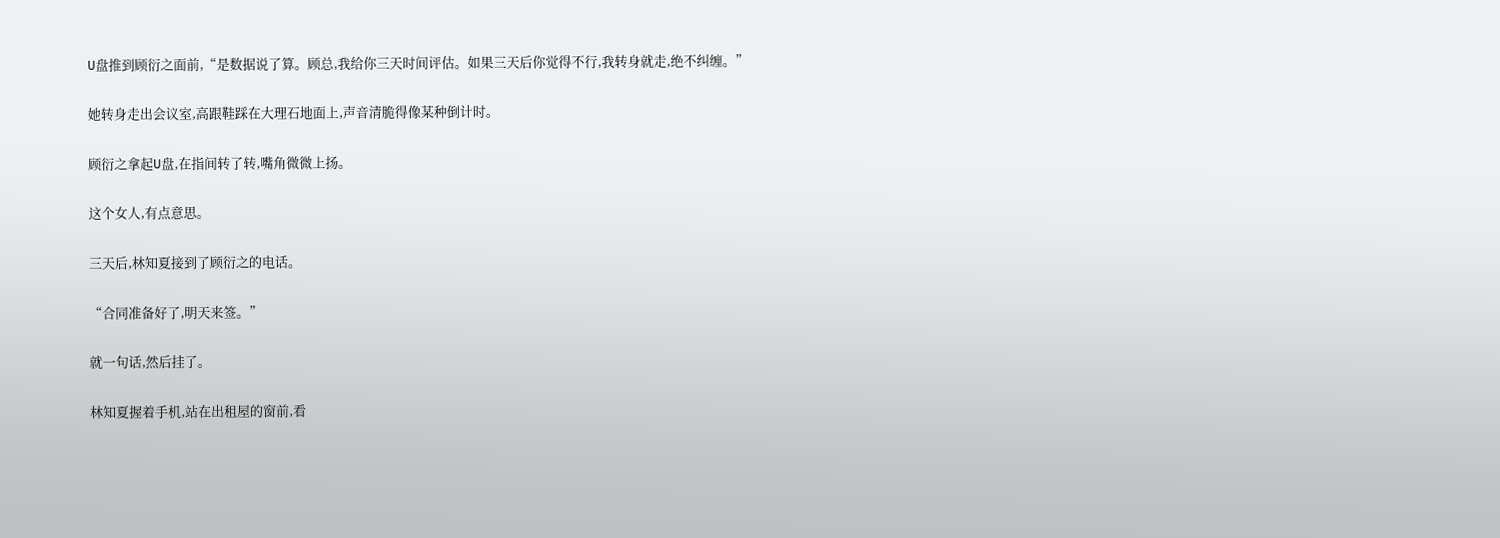U盘推到顾衍之面前,“是数据说了算。顾总,我给你三天时间评估。如果三天后你觉得不行,我转身就走,绝不纠缠。”

她转身走出会议室,高跟鞋踩在大理石地面上,声音清脆得像某种倒计时。

顾衍之拿起U盘,在指间转了转,嘴角微微上扬。

这个女人,有点意思。

三天后,林知夏接到了顾衍之的电话。

“合同准备好了,明天来签。”

就一句话,然后挂了。

林知夏握着手机,站在出租屋的窗前,看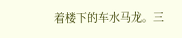着楼下的车水马龙。三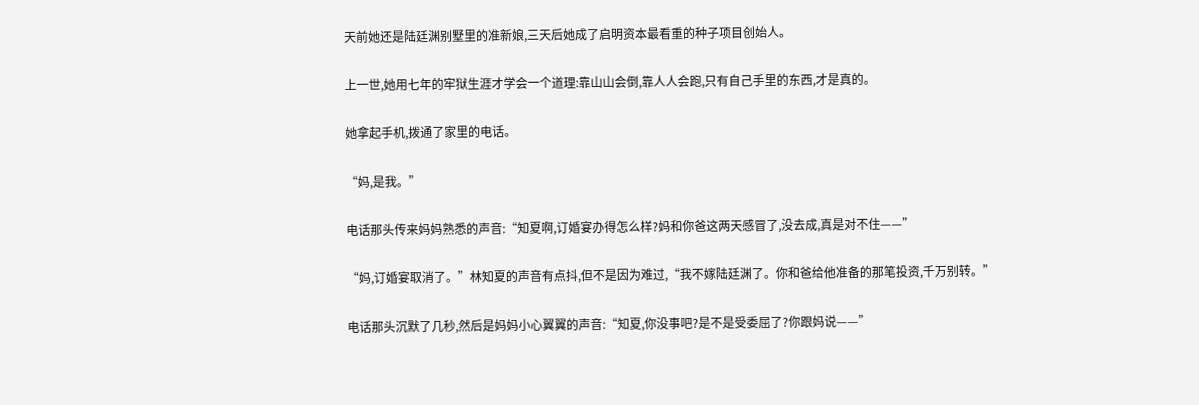天前她还是陆廷渊别墅里的准新娘,三天后她成了启明资本最看重的种子项目创始人。

上一世,她用七年的牢狱生涯才学会一个道理:靠山山会倒,靠人人会跑,只有自己手里的东西,才是真的。

她拿起手机,拨通了家里的电话。

“妈,是我。”

电话那头传来妈妈熟悉的声音:“知夏啊,订婚宴办得怎么样?妈和你爸这两天感冒了,没去成,真是对不住——”

“妈,订婚宴取消了。”林知夏的声音有点抖,但不是因为难过,“我不嫁陆廷渊了。你和爸给他准备的那笔投资,千万别转。”

电话那头沉默了几秒,然后是妈妈小心翼翼的声音:“知夏,你没事吧?是不是受委屈了?你跟妈说——”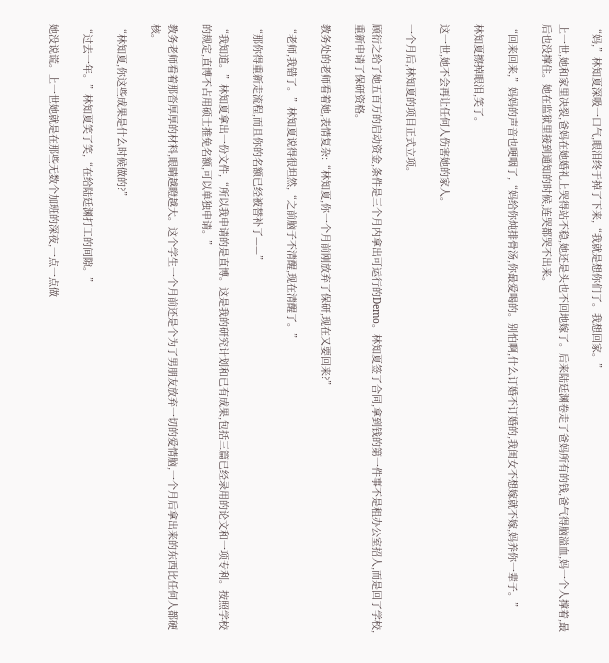“妈,”林知夏深吸一口气,眼泪终于掉了下来,“我就是想你们了。我想回家。”

上一世,她和家里决裂,爸妈在她婚礼上哭得站不稳,她还是头也不回地嫁了。后来陆廷渊卷走了爸妈所有的钱,爸气得脑溢血,妈一个人撑着,最后也没撑住。她在监狱里接到通知的时候,连哭都哭不出来。

“回来回来,”妈妈的声音也哽咽了,“妈给你炖排骨汤,你最爱喝的。别怕啊,什么订婚不订婚的,我闺女不想嫁就不嫁,妈养你一辈子。”

林知夏擦掉眼泪,笑了。

这一世,她不会再让任何人伤害她的家人。

一个月后,林知夏的项目正式立项。

顾衍之给了她五百万的启动资金,条件是三个月内拿出可运行的Demo。林知夏签了合同,拿到钱的第一件事不是租办公室招人,而是回了学校,重新申请了保研资格。

教务处的老师看着她,表情复杂:“林知夏,你一个月前刚放弃了保研,现在又要回来?”

“老师,我错了。”林知夏说得很坦然,“之前脑子不清醒,现在清醒了。”

“那你得重新走流程,而且你的名额已经被替补了——”

“我知道。”林知夏拿出一份文件,“所以我申请的是直博。这是我的研究计划和已有成果,包括三篇已经录用的论文和一项专利。按照学校的规定,直博不占用硕士推免名额,可以单独申请。”

教务老师看着那沓厚厚的材料,眼睛越瞪越大。这个学生一个月前还是个为了男朋友放弃一切的爱情脑,一个月后拿出来的东西比任何人都硬核。

“林知夏,你这些成果是什么时候做的?”

“过去一年。”林知夏笑了笑,“在给陆廷渊打工的间隙。”

她没说谎。上一世她就是在那些无数个加班的深夜,一点一点做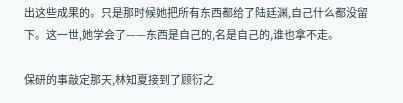出这些成果的。只是那时候她把所有东西都给了陆廷渊,自己什么都没留下。这一世,她学会了——东西是自己的,名是自己的,谁也拿不走。

保研的事敲定那天,林知夏接到了顾衍之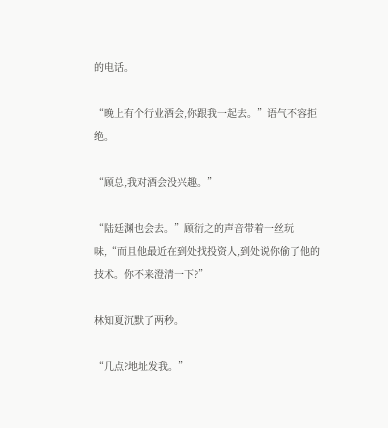的电话。

“晚上有个行业酒会,你跟我一起去。”语气不容拒绝。

“顾总,我对酒会没兴趣。”

“陆廷渊也会去。”顾衍之的声音带着一丝玩味,“而且他最近在到处找投资人,到处说你偷了他的技术。你不来澄清一下?”

林知夏沉默了两秒。

“几点?地址发我。”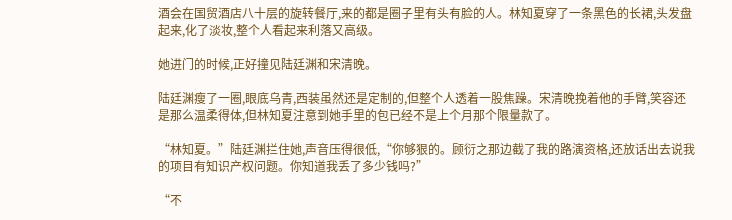酒会在国贸酒店八十层的旋转餐厅,来的都是圈子里有头有脸的人。林知夏穿了一条黑色的长裙,头发盘起来,化了淡妆,整个人看起来利落又高级。

她进门的时候,正好撞见陆廷渊和宋清晚。

陆廷渊瘦了一圈,眼底乌青,西装虽然还是定制的,但整个人透着一股焦躁。宋清晚挽着他的手臂,笑容还是那么温柔得体,但林知夏注意到她手里的包已经不是上个月那个限量款了。

“林知夏。”陆廷渊拦住她,声音压得很低,“你够狠的。顾衍之那边截了我的路演资格,还放话出去说我的项目有知识产权问题。你知道我丢了多少钱吗?”

“不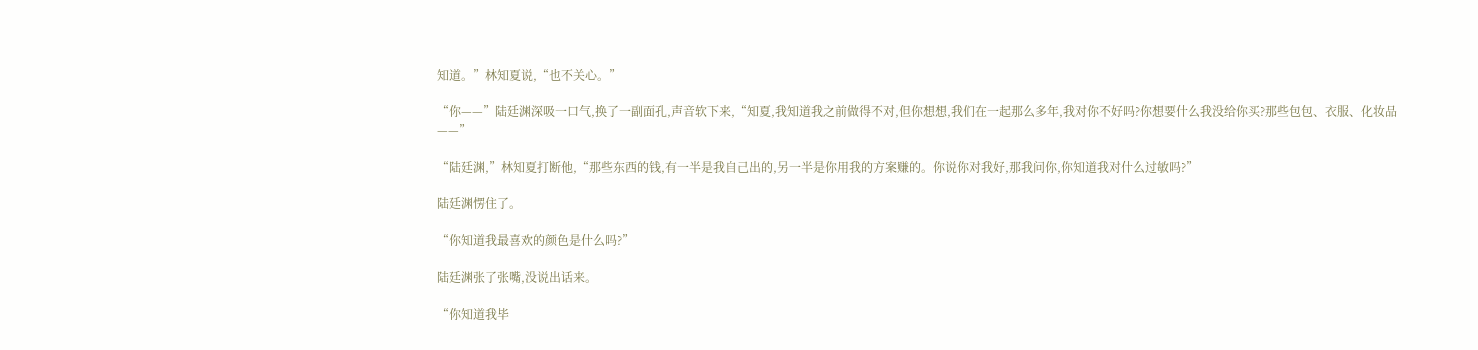知道。”林知夏说,“也不关心。”

“你——”陆廷渊深吸一口气,换了一副面孔,声音软下来,“知夏,我知道我之前做得不对,但你想想,我们在一起那么多年,我对你不好吗?你想要什么我没给你买?那些包包、衣服、化妆品——”

“陆廷渊,”林知夏打断他,“那些东西的钱,有一半是我自己出的,另一半是你用我的方案赚的。你说你对我好,那我问你,你知道我对什么过敏吗?”

陆廷渊愣住了。

“你知道我最喜欢的颜色是什么吗?”

陆廷渊张了张嘴,没说出话来。

“你知道我毕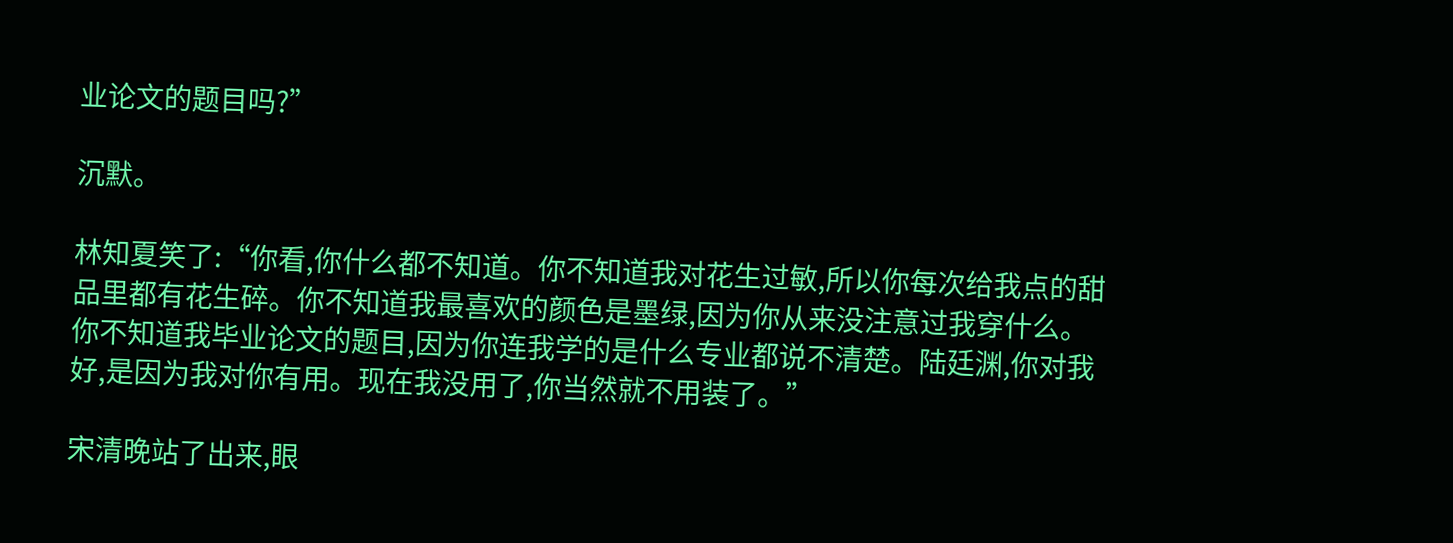业论文的题目吗?”

沉默。

林知夏笑了:“你看,你什么都不知道。你不知道我对花生过敏,所以你每次给我点的甜品里都有花生碎。你不知道我最喜欢的颜色是墨绿,因为你从来没注意过我穿什么。你不知道我毕业论文的题目,因为你连我学的是什么专业都说不清楚。陆廷渊,你对我好,是因为我对你有用。现在我没用了,你当然就不用装了。”

宋清晚站了出来,眼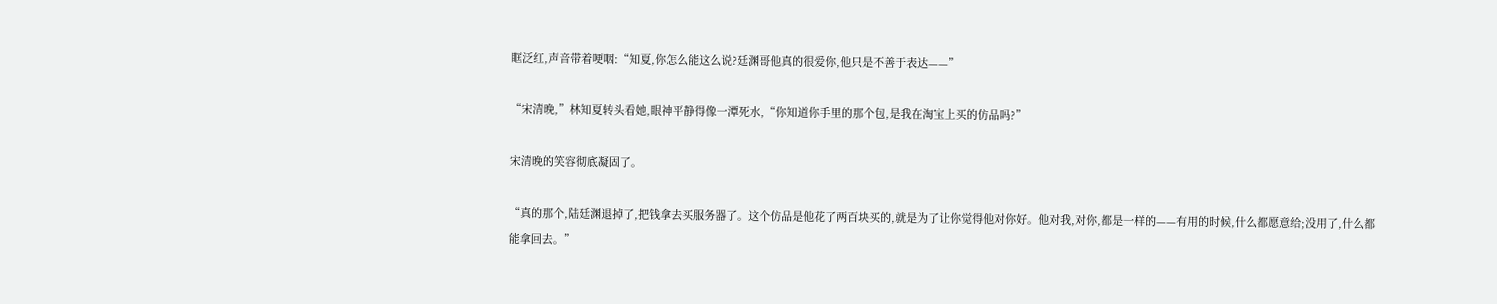眶泛红,声音带着哽咽:“知夏,你怎么能这么说?廷渊哥他真的很爱你,他只是不善于表达——”

“宋清晚,”林知夏转头看她,眼神平静得像一潭死水,“你知道你手里的那个包,是我在淘宝上买的仿品吗?”

宋清晚的笑容彻底凝固了。

“真的那个,陆廷渊退掉了,把钱拿去买服务器了。这个仿品是他花了两百块买的,就是为了让你觉得他对你好。他对我,对你,都是一样的——有用的时候,什么都愿意给;没用了,什么都能拿回去。”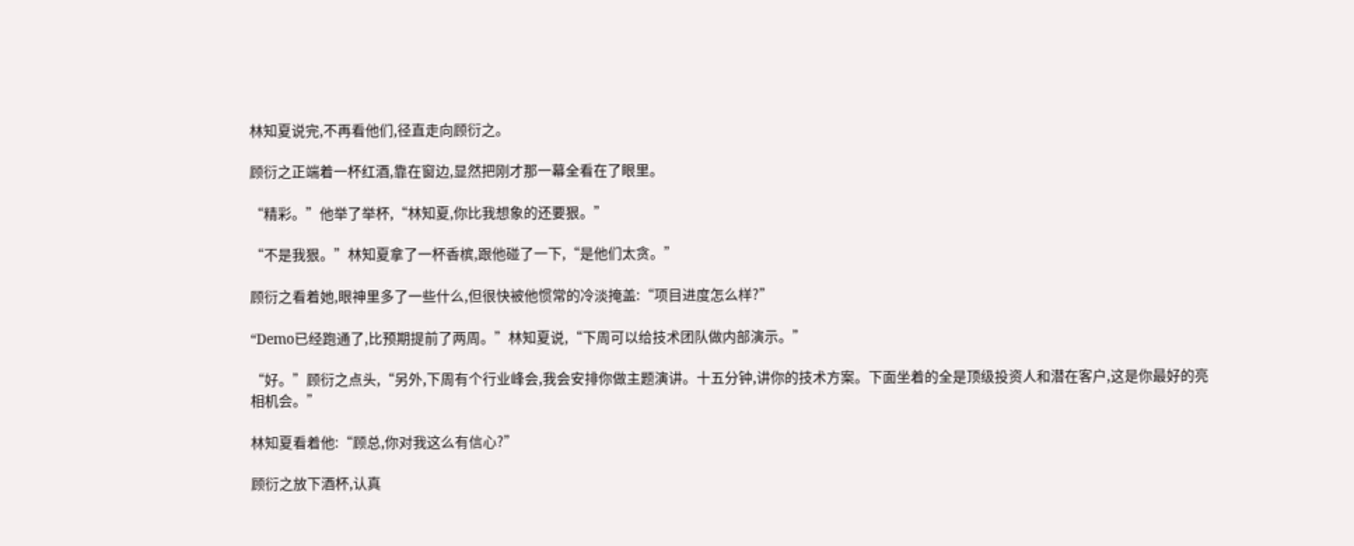林知夏说完,不再看他们,径直走向顾衍之。

顾衍之正端着一杯红酒,靠在窗边,显然把刚才那一幕全看在了眼里。

“精彩。”他举了举杯,“林知夏,你比我想象的还要狠。”

“不是我狠。”林知夏拿了一杯香槟,跟他碰了一下,“是他们太贪。”

顾衍之看着她,眼神里多了一些什么,但很快被他惯常的冷淡掩盖:“项目进度怎么样?”

“Demo已经跑通了,比预期提前了两周。”林知夏说,“下周可以给技术团队做内部演示。”

“好。”顾衍之点头,“另外,下周有个行业峰会,我会安排你做主题演讲。十五分钟,讲你的技术方案。下面坐着的全是顶级投资人和潜在客户,这是你最好的亮相机会。”

林知夏看着他:“顾总,你对我这么有信心?”

顾衍之放下酒杯,认真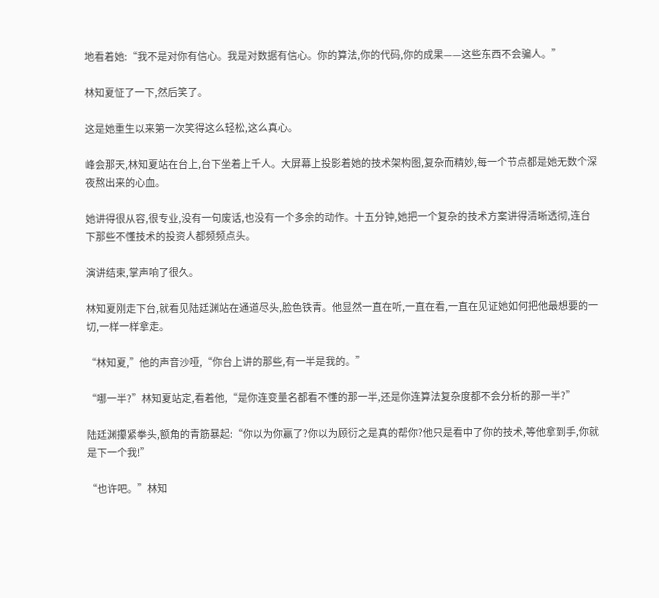地看着她:“我不是对你有信心。我是对数据有信心。你的算法,你的代码,你的成果——这些东西不会骗人。”

林知夏怔了一下,然后笑了。

这是她重生以来第一次笑得这么轻松,这么真心。

峰会那天,林知夏站在台上,台下坐着上千人。大屏幕上投影着她的技术架构图,复杂而精妙,每一个节点都是她无数个深夜熬出来的心血。

她讲得很从容,很专业,没有一句废话,也没有一个多余的动作。十五分钟,她把一个复杂的技术方案讲得清晰透彻,连台下那些不懂技术的投资人都频频点头。

演讲结束,掌声响了很久。

林知夏刚走下台,就看见陆廷渊站在通道尽头,脸色铁青。他显然一直在听,一直在看,一直在见证她如何把他最想要的一切,一样一样拿走。

“林知夏,”他的声音沙哑,“你台上讲的那些,有一半是我的。”

“哪一半?”林知夏站定,看着他,“是你连变量名都看不懂的那一半,还是你连算法复杂度都不会分析的那一半?”

陆廷渊攥紧拳头,额角的青筋暴起:“你以为你赢了?你以为顾衍之是真的帮你?他只是看中了你的技术,等他拿到手,你就是下一个我!”

“也许吧。”林知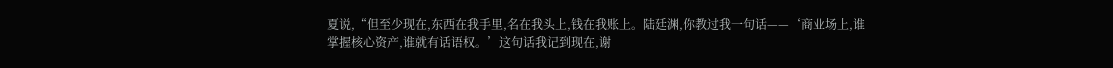夏说,“但至少现在,东西在我手里,名在我头上,钱在我账上。陆廷渊,你教过我一句话——‘商业场上,谁掌握核心资产,谁就有话语权。’这句话我记到现在,谢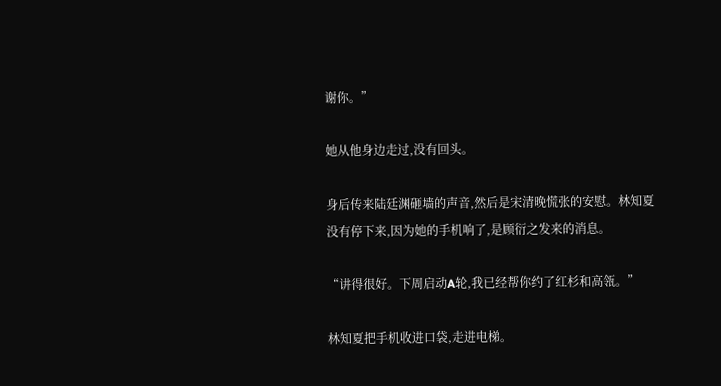谢你。”

她从他身边走过,没有回头。

身后传来陆廷渊砸墙的声音,然后是宋清晚慌张的安慰。林知夏没有停下来,因为她的手机响了,是顾衍之发来的消息。

“讲得很好。下周启动A轮,我已经帮你约了红杉和高瓴。”

林知夏把手机收进口袋,走进电梯。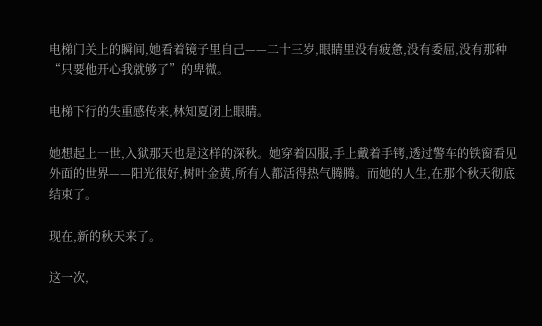电梯门关上的瞬间,她看着镜子里自己——二十三岁,眼睛里没有疲惫,没有委屈,没有那种“只要他开心我就够了”的卑微。

电梯下行的失重感传来,林知夏闭上眼睛。

她想起上一世,入狱那天也是这样的深秋。她穿着囚服,手上戴着手铐,透过警车的铁窗看见外面的世界——阳光很好,树叶金黄,所有人都活得热气腾腾。而她的人生,在那个秋天彻底结束了。

现在,新的秋天来了。

这一次,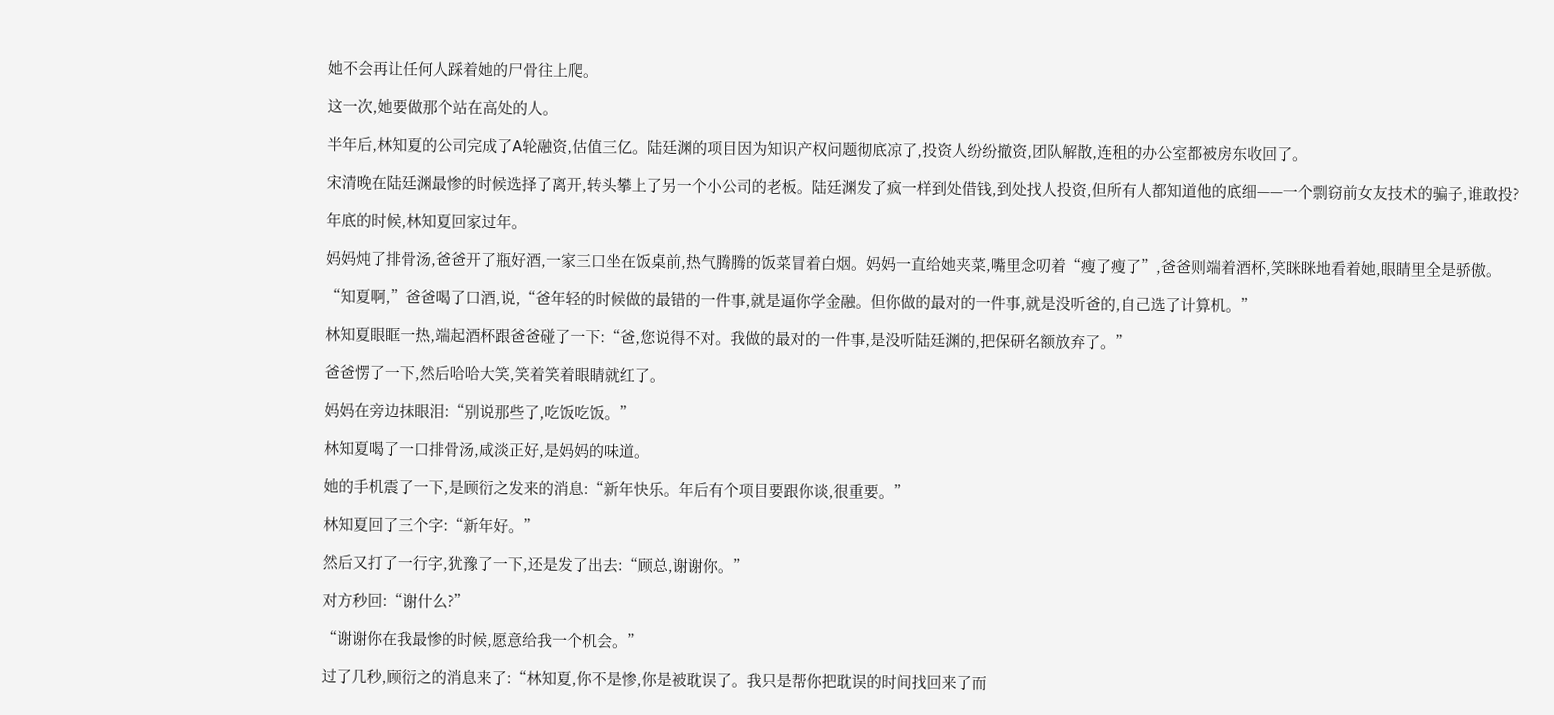她不会再让任何人踩着她的尸骨往上爬。

这一次,她要做那个站在高处的人。

半年后,林知夏的公司完成了A轮融资,估值三亿。陆廷渊的项目因为知识产权问题彻底凉了,投资人纷纷撤资,团队解散,连租的办公室都被房东收回了。

宋清晚在陆廷渊最惨的时候选择了离开,转头攀上了另一个小公司的老板。陆廷渊发了疯一样到处借钱,到处找人投资,但所有人都知道他的底细——一个剽窃前女友技术的骗子,谁敢投?

年底的时候,林知夏回家过年。

妈妈炖了排骨汤,爸爸开了瓶好酒,一家三口坐在饭桌前,热气腾腾的饭菜冒着白烟。妈妈一直给她夹菜,嘴里念叨着“瘦了瘦了”,爸爸则端着酒杯,笑眯眯地看着她,眼睛里全是骄傲。

“知夏啊,”爸爸喝了口酒,说,“爸年轻的时候做的最错的一件事,就是逼你学金融。但你做的最对的一件事,就是没听爸的,自己选了计算机。”

林知夏眼眶一热,端起酒杯跟爸爸碰了一下:“爸,您说得不对。我做的最对的一件事,是没听陆廷渊的,把保研名额放弃了。”

爸爸愣了一下,然后哈哈大笑,笑着笑着眼睛就红了。

妈妈在旁边抹眼泪:“别说那些了,吃饭吃饭。”

林知夏喝了一口排骨汤,咸淡正好,是妈妈的味道。

她的手机震了一下,是顾衍之发来的消息:“新年快乐。年后有个项目要跟你谈,很重要。”

林知夏回了三个字:“新年好。”

然后又打了一行字,犹豫了一下,还是发了出去:“顾总,谢谢你。”

对方秒回:“谢什么?”

“谢谢你在我最惨的时候,愿意给我一个机会。”

过了几秒,顾衍之的消息来了:“林知夏,你不是惨,你是被耽误了。我只是帮你把耽误的时间找回来了而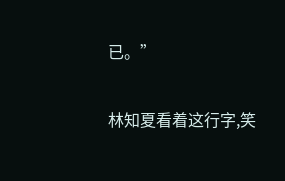已。”

林知夏看着这行字,笑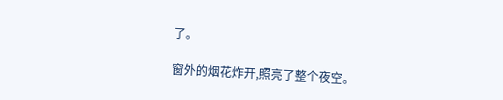了。

窗外的烟花炸开,照亮了整个夜空。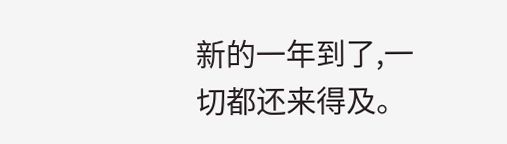新的一年到了,一切都还来得及。